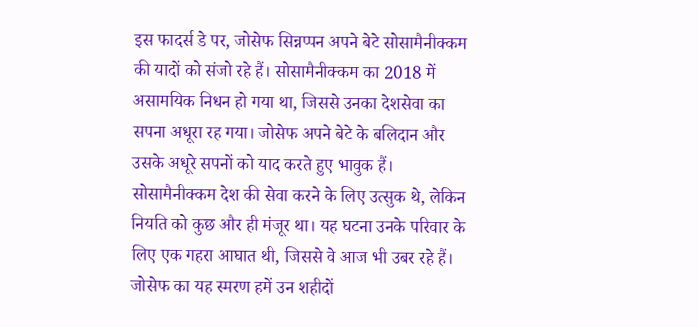इस फादर्स डे पर, जोसेफ सिन्नप्पन अपने बेटे सोसामैनीक्कम की यादों को संजो रहे हैं। सोसामैनीक्कम का 2018 में असामयिक निधन हो गया था, जिससे उनका देशसेवा का सपना अधूरा रह गया। जोसेफ अपने बेटे के बलिदान और उसके अधूरे सपनों को याद करते हुए भावुक हैं। सोसामैनीक्कम देश की सेवा करने के लिए उत्सुक थे, लेकिन नियति को कुछ और ही मंजूर था। यह घटना उनके परिवार के लिए एक गहरा आघात थी, जिससे वे आज भी उबर रहे हैं। जोसेफ का यह स्मरण हमें उन शहीदों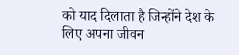को याद दिलाता है जिन्होंने देश के लिए अपना जीवन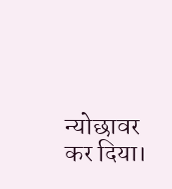न्योछावर कर दिया।